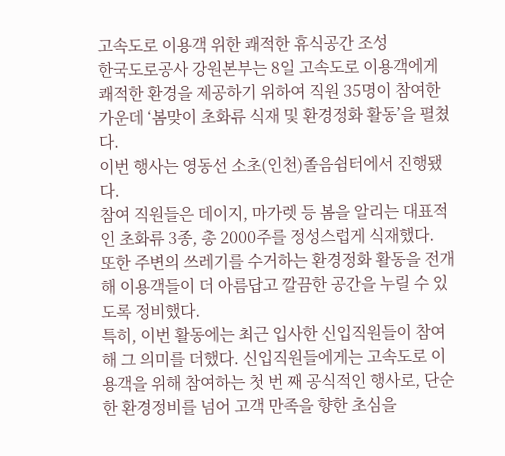고속도로 이용객 위한 쾌적한 휴식공간 조성
한국도로공사 강원본부는 8일 고속도로 이용객에게 쾌적한 환경을 제공하기 위하여 직원 35명이 참여한 가운데 ‘봄맞이 초화류 식재 및 환경정화 활동’을 펼쳤다.
이번 행사는 영동선 소초(인천)졸음쉼터에서 진행됐다.
참여 직원들은 데이지, 마가렛 등 봄을 알리는 대표적인 초화류 3종, 총 2000주를 정성스럽게 식재했다.
또한 주변의 쓰레기를 수거하는 환경정화 활동을 전개해 이용객들이 더 아름답고 깔끔한 공간을 누릴 수 있도록 정비했다.
특히, 이번 활동에는 최근 입사한 신입직원들이 참여해 그 의미를 더했다. 신입직원들에게는 고속도로 이용객을 위해 참여하는 첫 번 째 공식적인 행사로, 단순한 환경정비를 넘어 고객 만족을 향한 초심을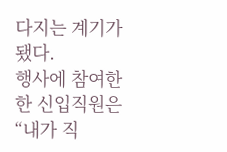다지는 계기가 됐다.
행사에 참여한 한 신입직원은 “내가 직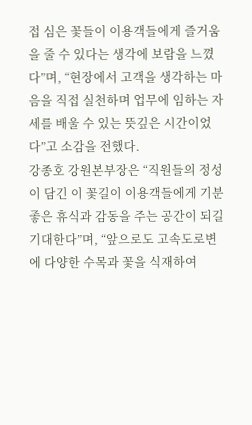접 심은 꽃들이 이용객들에게 즐거움을 줄 수 있다는 생각에 보람을 느꼈다”며, “현장에서 고객을 생각하는 마음을 직접 실천하며 업무에 임하는 자세를 배울 수 있는 뜻깊은 시간이었다”고 소감을 전했다.
강종호 강원본부장은 “직원들의 정성이 담긴 이 꽃길이 이용객들에게 기분 좋은 휴식과 감동을 주는 공간이 되길 기대한다”며, “앞으로도 고속도로변에 다양한 수목과 꽃을 식재하여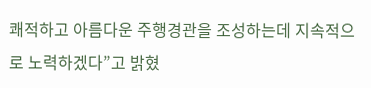쾌적하고 아름다운 주행경관을 조성하는데 지속적으로 노력하겠다”고 밝혔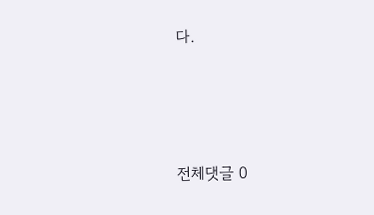다.




전체댓글 0